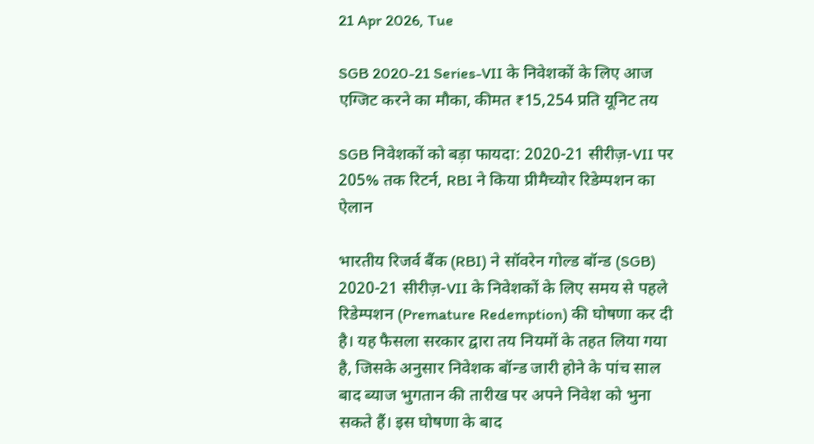21 Apr 2026, Tue

SGB 2020-21 Series-VII के निवेशकों के लिए आज एग्जिट करने का मौका, कीमत ₹15,254 प्रति यूनिट तय

SGB निवेशकों को बड़ा फायदा: 2020-21 सीरीज़-VII पर 205% तक रिटर्न, RBI ने किया प्रीमैच्योर रिडेम्पशन का ऐलान

भारतीय रिजर्व बैंक (RBI) ने सॉवरेन गोल्ड बॉन्ड (SGB) 2020-21 सीरीज़-VII के निवेशकों के लिए समय से पहले रिडेम्पशन (Premature Redemption) की घोषणा कर दी है। यह फैसला सरकार द्वारा तय नियमों के तहत लिया गया है, जिसके अनुसार निवेशक बॉन्ड जारी होने के पांच साल बाद ब्याज भुगतान की तारीख पर अपने निवेश को भुना सकते हैं। इस घोषणा के बाद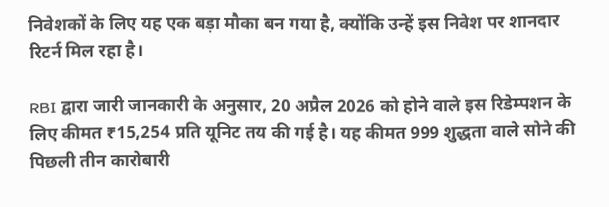निवेशकों के लिए यह एक बड़ा मौका बन गया है, क्योंकि उन्हें इस निवेश पर शानदार रिटर्न मिल रहा है।

RBI द्वारा जारी जानकारी के अनुसार, 20 अप्रैल 2026 को होने वाले इस रिडेम्पशन के लिए कीमत ₹15,254 प्रति यूनिट तय की गई है। यह कीमत 999 शुद्धता वाले सोने की पिछली तीन कारोबारी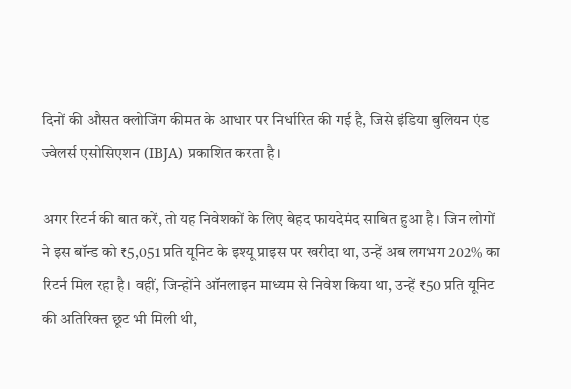दिनों की औसत क्लोजिंग कीमत के आधार पर निर्धारित की गई है, जिसे इंडिया बुलियन एंड ज्वेलर्स एसोसिएशन (IBJA) प्रकाशित करता है।

अगर रिटर्न की बात करें, तो यह निवेशकों के लिए बेहद फायदेमंद साबित हुआ है। जिन लोगों ने इस बॉन्ड को ₹5,051 प्रति यूनिट के इश्यू प्राइस पर खरीदा था, उन्हें अब लगभग 202% का रिटर्न मिल रहा है। वहीं, जिन्होंने ऑनलाइन माध्यम से निवेश किया था, उन्हें ₹50 प्रति यूनिट की अतिरिक्त छूट भी मिली थी,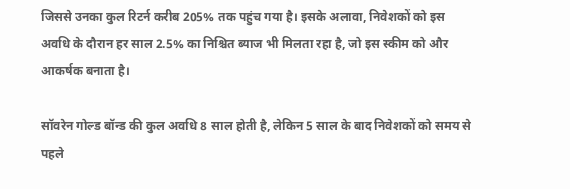जिससे उनका कुल रिटर्न करीब 205% तक पहुंच गया है। इसके अलावा, निवेशकों को इस अवधि के दौरान हर साल 2.5% का निश्चित ब्याज भी मिलता रहा है, जो इस स्कीम को और आकर्षक बनाता है।

सॉवरेन गोल्ड बॉन्ड की कुल अवधि 8 साल होती है, लेकिन 5 साल के बाद निवेशकों को समय से पहले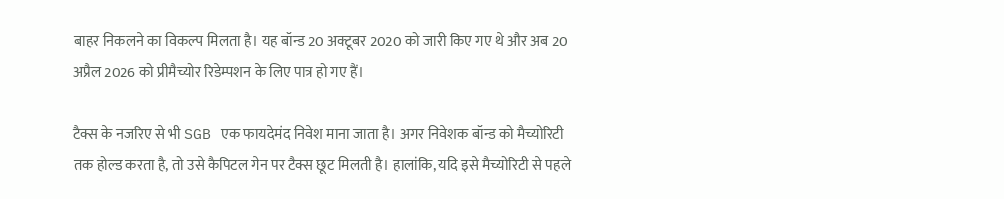बाहर निकलने का विकल्प मिलता है। यह बॉन्ड 20 अक्टूबर 2020 को जारी किए गए थे और अब 20 अप्रैल 2026 को प्रीमैच्योर रिडेम्पशन के लिए पात्र हो गए हैं।

टैक्स के नजरिए से भी SGB एक फायदेमंद निवेश माना जाता है। अगर निवेशक बॉन्ड को मैच्योरिटी तक होल्ड करता है, तो उसे कैपिटल गेन पर टैक्स छूट मिलती है। हालांकि, यदि इसे मैच्योरिटी से पहले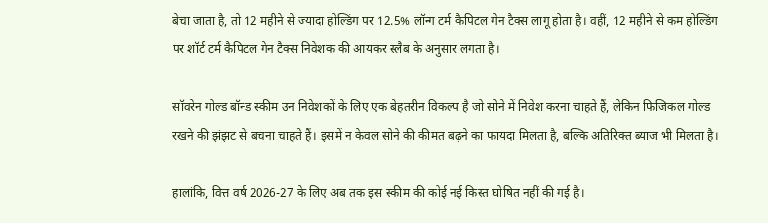बेचा जाता है, तो 12 महीने से ज्यादा होल्डिंग पर 12.5% लॉन्ग टर्म कैपिटल गेन टैक्स लागू होता है। वहीं, 12 महीने से कम होल्डिंग पर शॉर्ट टर्म कैपिटल गेन टैक्स निवेशक की आयकर स्लैब के अनुसार लगता है।

सॉवरेन गोल्ड बॉन्ड स्कीम उन निवेशकों के लिए एक बेहतरीन विकल्प है जो सोने में निवेश करना चाहते हैं, लेकिन फिजिकल गोल्ड रखने की झंझट से बचना चाहते हैं। इसमें न केवल सोने की कीमत बढ़ने का फायदा मिलता है, बल्कि अतिरिक्त ब्याज भी मिलता है।

हालांकि, वित्त वर्ष 2026-27 के लिए अब तक इस स्कीम की कोई नई किस्त घोषित नहीं की गई है।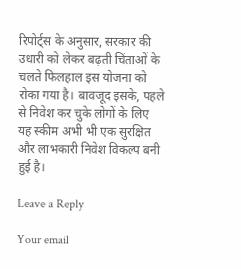रिपोर्ट्स के अनुसार, सरकार की उधारी को लेकर बढ़ती चिंताओं के चलते फिलहाल इस योजना को रोका गया है। बावजूद इसके, पहले से निवेश कर चुके लोगों के लिए यह स्कीम अभी भी एक सुरक्षित और लाभकारी निवेश विकल्प बनी हुई है।

Leave a Reply

Your email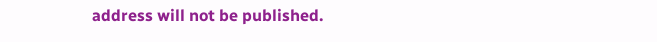address will not be published.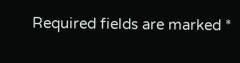Required fields are marked *